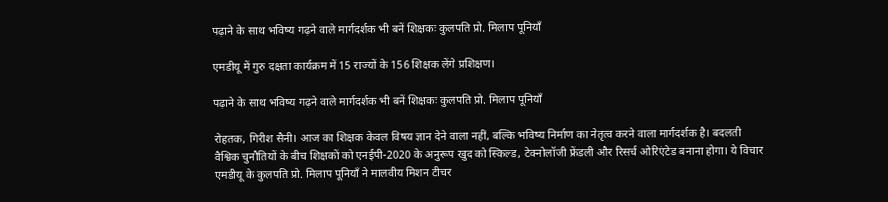पढ़ाने के साथ भविष्य गढ़ने वाले मार्गदर्शक भी बनें शिक्षकः कुलपति प्रो. मिलाप पूनियाँ

एमडीयू में गुरु दक्षता कार्यक्रम में 15 राज्यों के 156 शिक्षक लेंगे प्रशिक्षण।

पढ़ाने के साथ भविष्य गढ़ने वाले मार्गदर्शक भी बनें शिक्षकः कुलपति प्रो. मिलाप पूनियाँ

रोहतक, गिरीश सैनी। आज का शिक्षक केवल विषय ज्ञान देने वाला नहीं, बल्कि भविष्य निर्माण का नेतृत्व करने वाला मार्गदर्शक है। बदलती वैश्विक चुनौतियों के बीच शिक्षकों को एनईपी-2020 के अनुरूप खुद को स्किल्ड, टेक्नोलॉजी फ्रेंडली और रिसर्च ओरिएंटेड बनाना होगा। ये विचार एमडीयू के कुलपति प्रो. मिलाप पूनियाँ ने मालवीय मिशन टीचर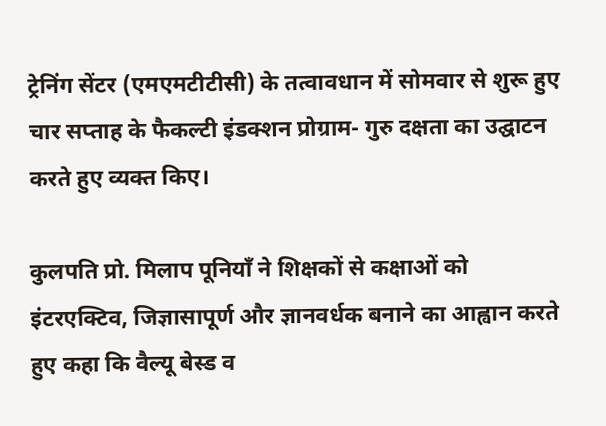ट्रेनिंग सेंटर (एमएमटीटीसी) के तत्वावधान में सोमवार से शुरू हुए चार सप्ताह के फैकल्टी इंडक्शन प्रोग्राम- गुरु दक्षता का उद्घाटन करते हुए व्यक्त किए।

कुलपति प्रो. मिलाप पूनियाँ ने शिक्षकों से कक्षाओं को इंटरएक्टिव, जिज्ञासापूर्ण और ज्ञानवर्धक बनाने का आह्वान करते हुए कहा कि वैल्यू बेस्ड व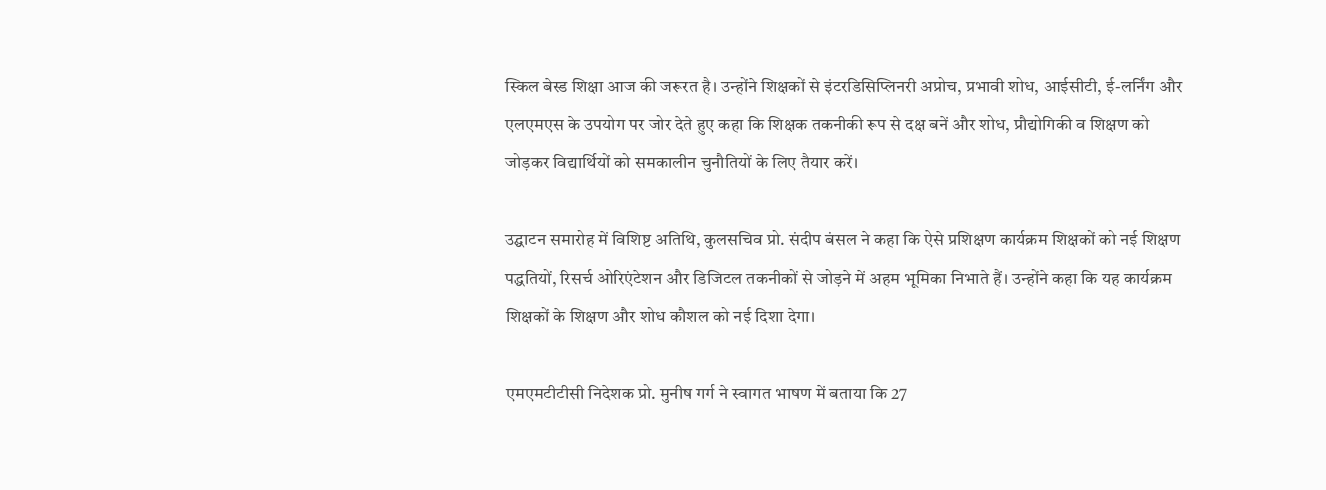स्किल बेस्ड शिक्षा आज की जरूरत है। उन्होंने शिक्षकों से इंटरडिसिप्लिनरी अप्रोच, प्रभावी शोध, आईसीटी, ई-लर्निंग और एलएमएस के उपयोग पर जोर देते हुए कहा कि शिक्षक तकनीकी रूप से दक्ष बनें और शोध, प्रौद्योगिकी व शिक्षण को जोड़कर विद्यार्थियों को समकालीन चुनौतियों के लिए तैयार करें।

उद्घाटन समारोह में विशिष्ट अतिथि, कुलसचिव प्रो. संदीप बंसल ने कहा कि ऐसे प्रशिक्षण कार्यक्रम शिक्षकों को नई शिक्षण पद्धतियों, रिसर्च ओरिएंटेशन और डिजिटल तकनीकों से जोड़ने में अहम भूमिका निभाते हैं। उन्होंने कहा कि यह कार्यक्रम शिक्षकों के शिक्षण और शोध कौशल को नई दिशा देगा।

एमएमटीटीसी निदेशक प्रो. मुनीष गर्ग ने स्वागत भाषण में बताया कि 27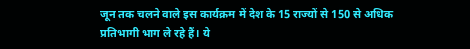जून तक चलने वाले इस कार्यक्रम में देश के 15 राज्यों से 150 से अधिक प्रतिभागी भाग ले रहे हैं। ये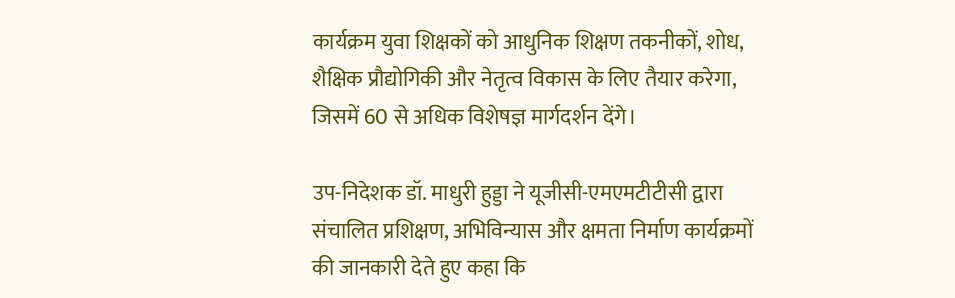कार्यक्रम युवा शिक्षकों को आधुनिक शिक्षण तकनीकों, शोध, शैक्षिक प्रौद्योगिकी और नेतृत्व विकास के लिए तैयार करेगा, जिसमें 60 से अधिक विशेषज्ञ मार्गदर्शन देंगे।

उप-निदेशक डॉ. माधुरी हुड्डा ने यूजीसी-एमएमटीटीसी द्वारा संचालित प्रशिक्षण, अभिविन्यास और क्षमता निर्माण कार्यक्रमों की जानकारी देते हुए कहा कि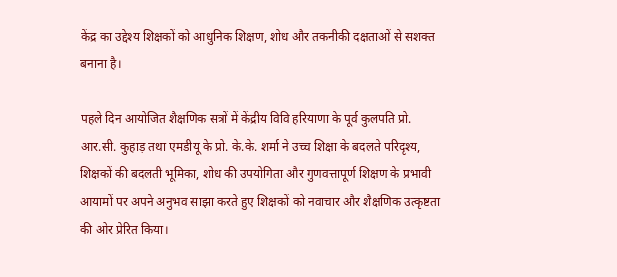केंद्र का उद्देश्य शिक्षकों को आधुनिक शिक्षण, शोध और तकनीकी दक्षताओं से सशक्त बनाना है।

पहले दिन आयोजित शैक्षणिक सत्रों में केंद्रीय विवि हरियाणा के पूर्व कुलपति प्रो. आर.सी. कुहाड़ तथा एमडीयू के प्रो. के.के. शर्मा ने उच्च शिक्षा के बदलते परिदृश्य, शिक्षकों की बदलती भूमिका, शोध की उपयोगिता और गुणवत्तापूर्ण शिक्षण के प्रभावी आयामों पर अपने अनुभव साझा करते हुए शिक्षकों को नवाचार और शैक्षणिक उत्कृष्टता की ओर प्रेरित किया।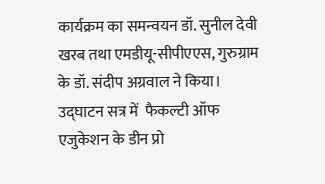कार्यक्रम का समन्वयन डॉ. सुनील देवी खरब तथा एमडीयू-सीपीएएस, गुरुग्राम के डॉ. संदीप अग्रवाल ने किया। उद्घाटन सत्र में  फैकल्टी ऑफ एजुकेशन के डीन प्रो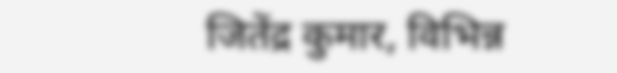जितेंद्र कुमार, विभिन्न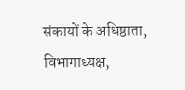संकायों के अधिष्ठाता, विभागाध्यक्ष,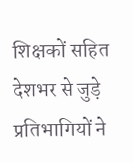शिक्षकों सहित देशभर से जुड़े प्रतिभागियों ने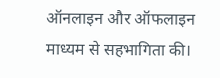ऑनलाइन और ऑफलाइन माध्यम से सहभागिता की।